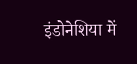इंडोनेशिया में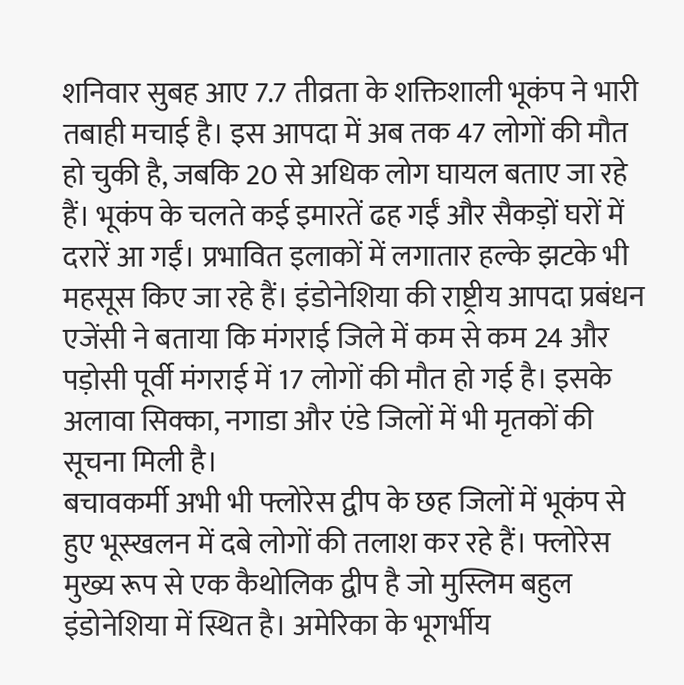शनिवार सुबह आए 7.7 तीव्रता के शक्तिशाली भूकंप ने भारी तबाही मचाई है। इस आपदा में अब तक 47 लोगों की मौत हो चुकी है, जबकि 20 से अधिक लोग घायल बताए जा रहे हैं। भूकंप के चलते कई इमारतें ढह गईं और सैकड़ों घरों में दरारें आ गईं। प्रभावित इलाकों में लगातार हल्के झटके भी महसूस किए जा रहे हैं। इंडोनेशिया की राष्ट्रीय आपदा प्रबंधन एजेंसी ने बताया कि मंगराई जिले में कम से कम 24 और पड़ोसी पूर्वी मंगराई में 17 लोगों की मौत हो गई है। इसके अलावा सिक्का, नगाडा और एंडे जिलों में भी मृतकों की सूचना मिली है।
बचावकर्मी अभी भी फ्लोरेस द्वीप के छह जिलों में भूकंप से हुए भूस्खलन में दबे लोगों की तलाश कर रहे हैं। फ्लोरेस मुख्य रूप से एक कैथोलिक द्वीप है जो मुस्लिम बहुल इंडोनेशिया में स्थित है। अमेरिका के भूगर्भीय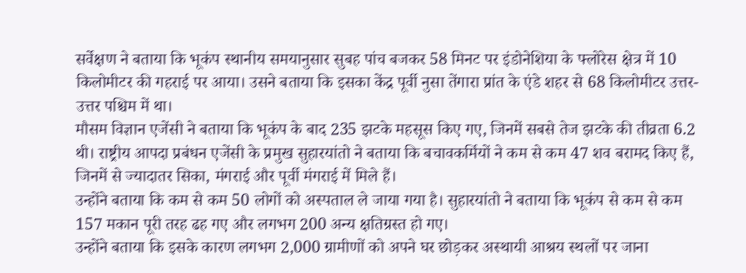सर्वेक्षण ने बताया कि भूकंप स्थानीय समयानुसार सुबह पांच बजकर 58 मिनट पर इंडोनेशिया के फ्लोरेस क्षेत्र में 10 किलोमीटर की गहराई पर आया। उसने बताया कि इसका केंद्र पूर्वी नुसा तेंगारा प्रांत के एंडे शहर से 68 किलोमीटर उत्तर-उत्तर पश्चिम में था।
मौसम विज्ञान एजेंसी ने बताया कि भूकंप के बाद 235 झटके महसूस किए गए, जिनमें सबसे तेज झटके की तीव्रता 6.2 थी। राष्ट्रीय आपदा प्रबंधन एजेंसी के प्रमुख सुहारयांतो ने बताया कि बचावकर्मियों ने कम से कम 47 शव बरामद किए हैं, जिनमें से ज्यादातर सिका, मंगराई और पूर्वी मंगराई में मिले हैं।
उन्होंने बताया कि कम से कम 50 लोगों को अस्पताल ले जाया गया है। सुहारयांतो ने बताया कि भूकंप से कम से कम 157 मकान पूरी तरह ढह गए और लगभग 200 अन्य क्षतिग्रस्त हो गए।
उन्होंने बताया कि इसके कारण लगभग 2,000 ग्रामीणों को अपने घर छोड़कर अस्थायी आश्रय स्थलों पर जाना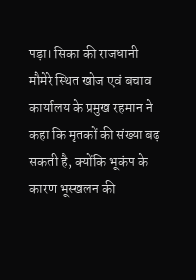पड़ा। सिका की राजधानी मौमेरे स्थित खोज एवं बचाव कार्यालय के प्रमुख रहमान ने कहा कि मृतकों की संख्या बढ़ सकती है, क्योंकि भूकंप के कारण भूस्खलन की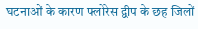घटनाओं के कारण फ्लोरेस द्वीप के छह जिलों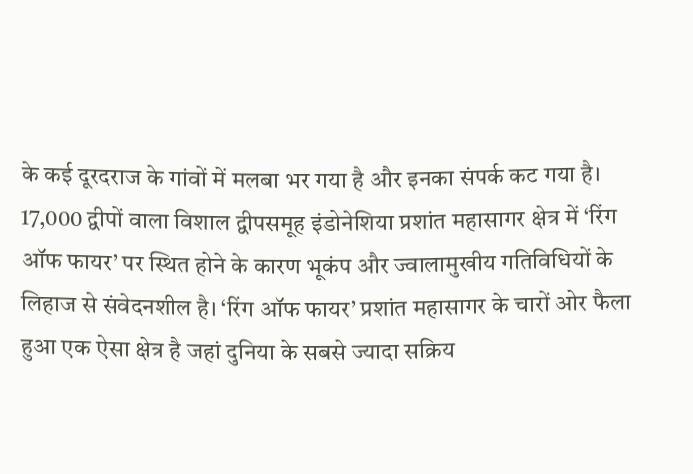के कई दूरदराज के गांवों में मलबा भर गया है और इनका संपर्क कट गया है।
17,000 द्वीपों वाला विशाल द्वीपसमूह इंडोनेशिया प्रशांत महासागर क्षेत्र में ‘रिंग ऑफ फायर’ पर स्थित होने के कारण भूकंप और ज्वालामुखीय गतिविधियों के लिहाज से संवेदनशील है। ‘रिंग ऑफ फायर’ प्रशांत महासागर के चारों ओर फैला हुआ एक ऐसा क्षेत्र है जहां दुनिया के सबसे ज्यादा सक्रिय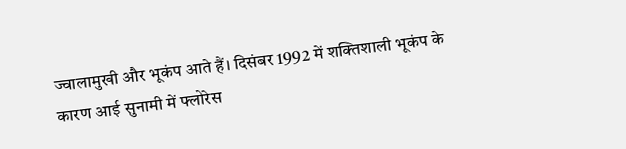ज्वालामुखी और भूकंप आते हैं। दिसंबर 1992 में शक्तिशाली भूकंप के कारण आई सुनामी में फ्लोरेस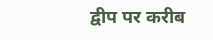द्वीप पर करीब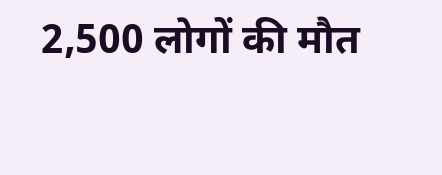2,500 लोगों की मौत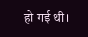हो गई थी।